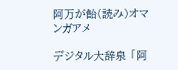阿万が飴(読み)オマンガアメ

デジタル大辞泉 「阿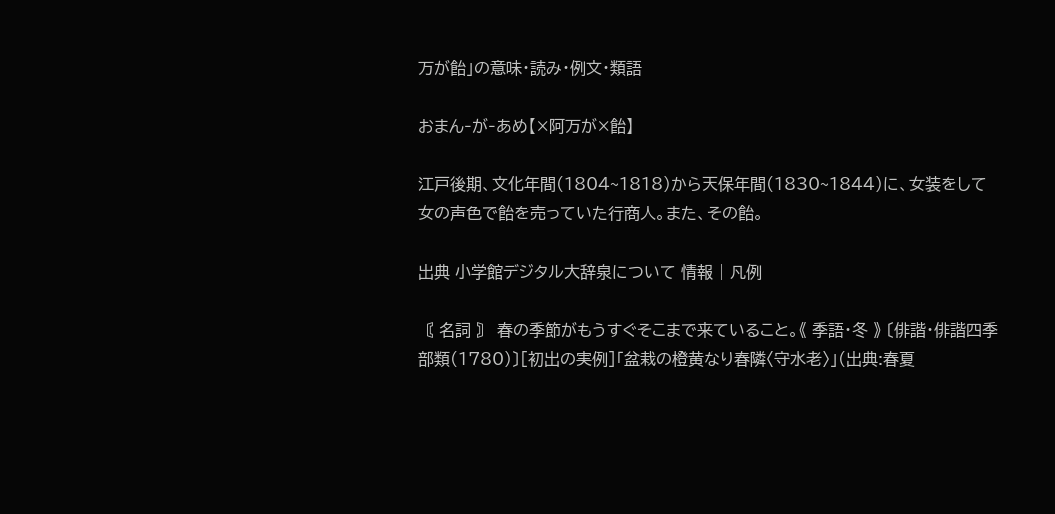万が飴」の意味・読み・例文・類語

おまん‐が‐あめ【×阿万が×飴】

江戸後期、文化年間(1804~1818)から天保年間(1830~1844)に、女装をして女の声色で飴を売っていた行商人。また、その飴。

出典 小学館デジタル大辞泉について 情報 | 凡例

〘 名詞 〙 春の季節がもうすぐそこまで来ていること。《 季語・冬 》 〔俳諧・俳諧四季部類(1780)〕[初出の実例]「盆栽の橙黄なり春隣〈守水老〉」(出典:春夏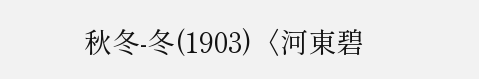秋冬‐冬(1903)〈河東碧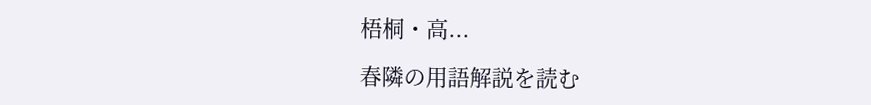梧桐・高...

春隣の用語解説を読む